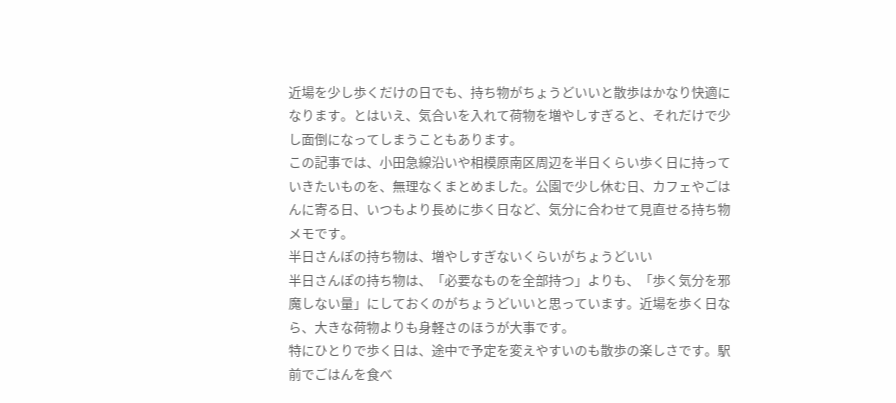近場を少し歩くだけの日でも、持ち物がちょうどいいと散歩はかなり快適になります。とはいえ、気合いを入れて荷物を増やしすぎると、それだけで少し面倒になってしまうこともあります。
この記事では、小田急線沿いや相模原南区周辺を半日くらい歩く日に持っていきたいものを、無理なくまとめました。公園で少し休む日、カフェやごはんに寄る日、いつもより長めに歩く日など、気分に合わせて見直せる持ち物メモです。
半日さんぽの持ち物は、増やしすぎないくらいがちょうどいい
半日さんぽの持ち物は、「必要なものを全部持つ」よりも、「歩く気分を邪魔しない量」にしておくのがちょうどいいと思っています。近場を歩く日なら、大きな荷物よりも身軽さのほうが大事です。
特にひとりで歩く日は、途中で予定を変えやすいのも散歩の楽しさです。駅前でごはんを食べ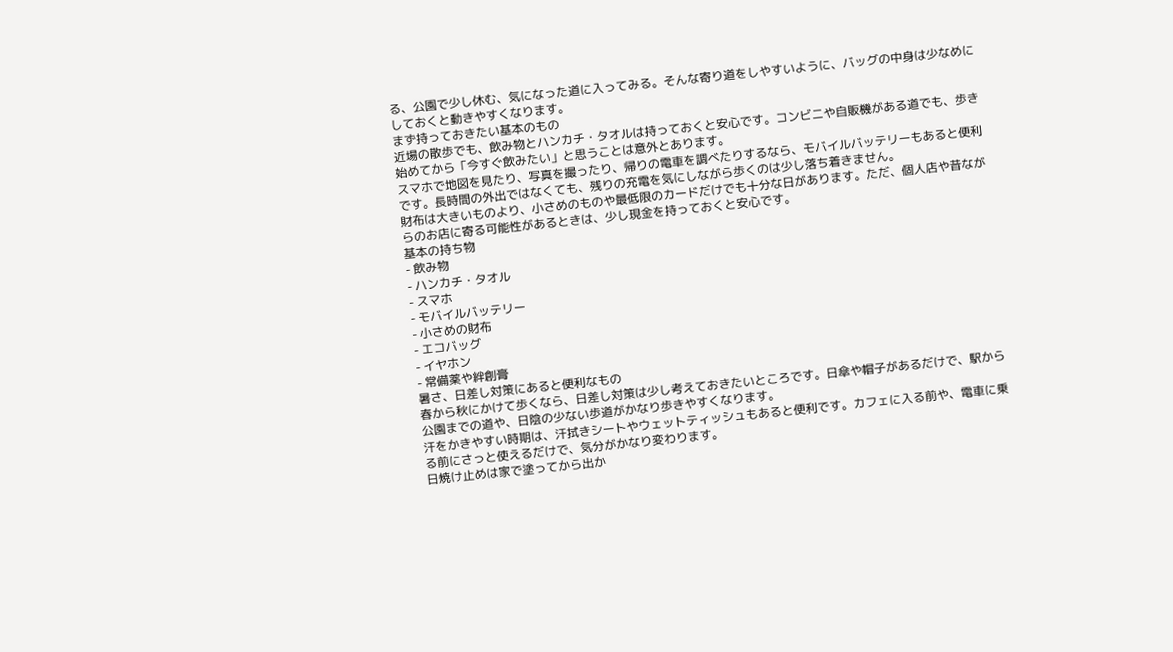る、公園で少し休む、気になった道に入ってみる。そんな寄り道をしやすいように、バッグの中身は少なめにしておくと動きやすくなります。
まず持っておきたい基本のもの
近場の散歩でも、飲み物とハンカチ・タオルは持っておくと安心です。コンビニや自販機がある道でも、歩き始めてから「今すぐ飲みたい」と思うことは意外とあります。
スマホで地図を見たり、写真を撮ったり、帰りの電車を調べたりするなら、モバイルバッテリーもあると便利です。長時間の外出ではなくても、残りの充電を気にしながら歩くのは少し落ち着きません。
財布は大きいものより、小さめのものや最低限のカードだけでも十分な日があります。ただ、個人店や昔ながらのお店に寄る可能性があるときは、少し現金を持っておくと安心です。
基本の持ち物
- 飲み物
- ハンカチ・タオル
- スマホ
- モバイルバッテリー
- 小さめの財布
- エコバッグ
- イヤホン
- 常備薬や絆創膏
暑さ、日差し対策にあると便利なもの
春から秋にかけて歩くなら、日差し対策は少し考えておきたいところです。日傘や帽子があるだけで、駅から公園までの道や、日陰の少ない歩道がかなり歩きやすくなります。
汗をかきやすい時期は、汗拭きシートやウェットティッシュもあると便利です。カフェに入る前や、電車に乗る前にさっと使えるだけで、気分がかなり変わります。
日焼け止めは家で塗ってから出か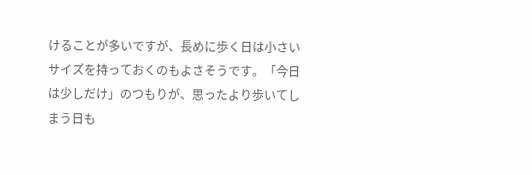けることが多いですが、長めに歩く日は小さいサイズを持っておくのもよさそうです。「今日は少しだけ」のつもりが、思ったより歩いてしまう日も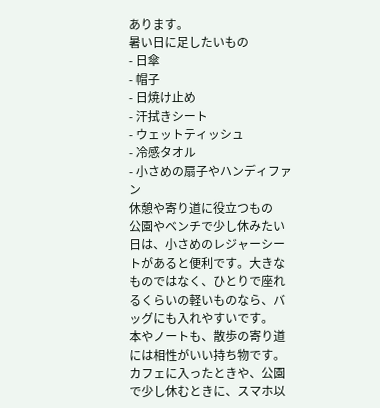あります。
暑い日に足したいもの
- 日傘
- 帽子
- 日焼け止め
- 汗拭きシート
- ウェットティッシュ
- 冷感タオル
- 小さめの扇子やハンディファン
休憩や寄り道に役立つもの
公園やベンチで少し休みたい日は、小さめのレジャーシートがあると便利です。大きなものではなく、ひとりで座れるくらいの軽いものなら、バッグにも入れやすいです。
本やノートも、散歩の寄り道には相性がいい持ち物です。カフェに入ったときや、公園で少し休むときに、スマホ以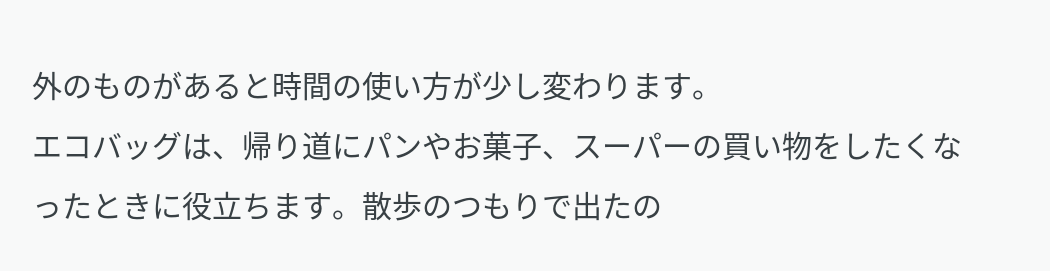外のものがあると時間の使い方が少し変わります。
エコバッグは、帰り道にパンやお菓子、スーパーの買い物をしたくなったときに役立ちます。散歩のつもりで出たの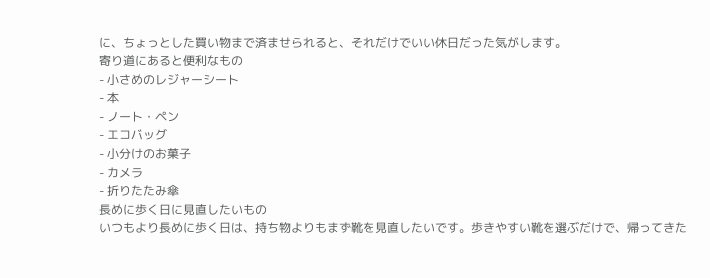に、ちょっとした買い物まで済ませられると、それだけでいい休日だった気がします。
寄り道にあると便利なもの
- 小さめのレジャーシート
- 本
- ノート・ペン
- エコバッグ
- 小分けのお菓子
- カメラ
- 折りたたみ傘
長めに歩く日に見直したいもの
いつもより長めに歩く日は、持ち物よりもまず靴を見直したいです。歩きやすい靴を選ぶだけで、帰ってきた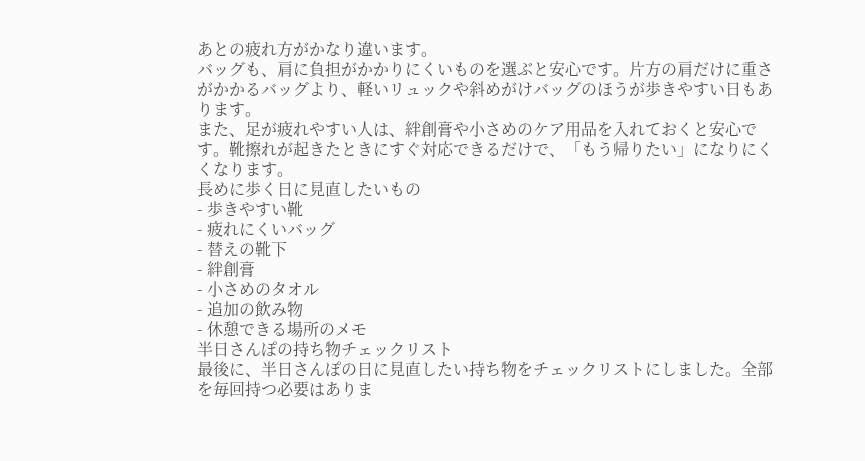あとの疲れ方がかなり違います。
バッグも、肩に負担がかかりにくいものを選ぶと安心です。片方の肩だけに重さがかかるバッグより、軽いリュックや斜めがけバッグのほうが歩きやすい日もあります。
また、足が疲れやすい人は、絆創膏や小さめのケア用品を入れておくと安心です。靴擦れが起きたときにすぐ対応できるだけで、「もう帰りたい」になりにくくなります。
長めに歩く日に見直したいもの
- 歩きやすい靴
- 疲れにくいバッグ
- 替えの靴下
- 絆創膏
- 小さめのタオル
- 追加の飲み物
- 休憩できる場所のメモ
半日さんぽの持ち物チェックリスト
最後に、半日さんぽの日に見直したい持ち物をチェックリストにしました。全部を毎回持つ必要はありま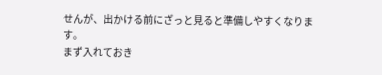せんが、出かける前にざっと見ると準備しやすくなります。
まず入れておき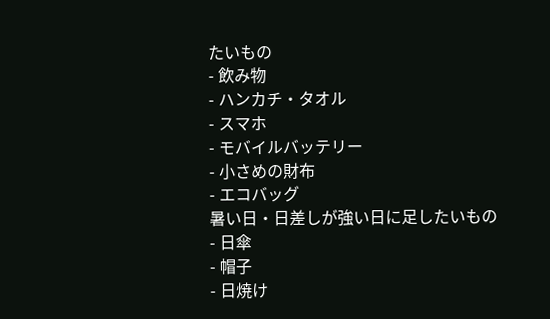たいもの
- 飲み物
- ハンカチ・タオル
- スマホ
- モバイルバッテリー
- 小さめの財布
- エコバッグ
暑い日・日差しが強い日に足したいもの
- 日傘
- 帽子
- 日焼け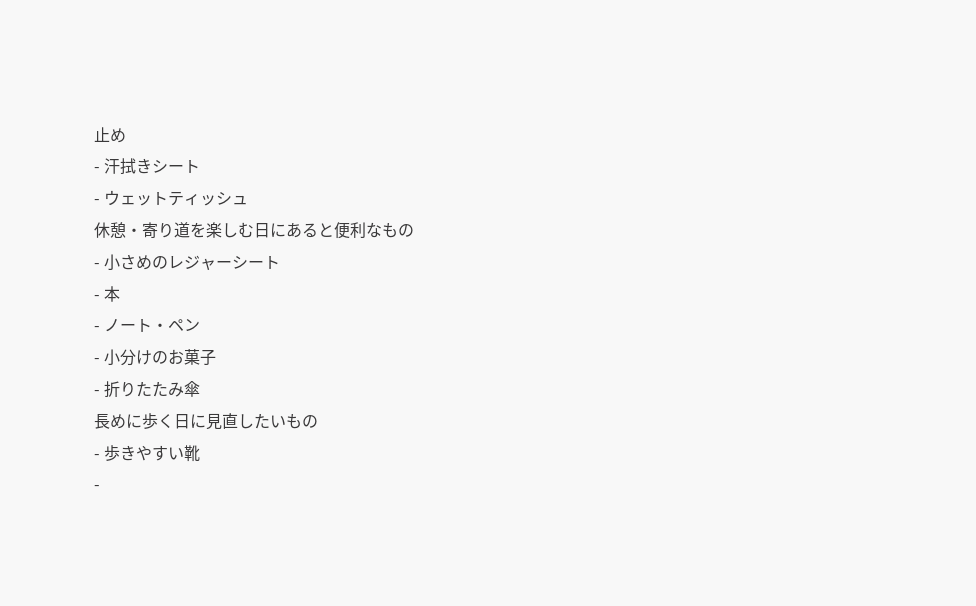止め
- 汗拭きシート
- ウェットティッシュ
休憩・寄り道を楽しむ日にあると便利なもの
- 小さめのレジャーシート
- 本
- ノート・ペン
- 小分けのお菓子
- 折りたたみ傘
長めに歩く日に見直したいもの
- 歩きやすい靴
-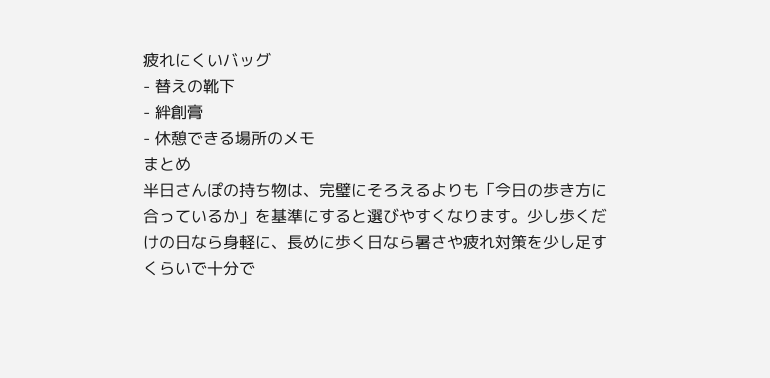疲れにくいバッグ
- 替えの靴下
- 絆創膏
- 休憩できる場所のメモ
まとめ
半日さんぽの持ち物は、完璧にそろえるよりも「今日の歩き方に合っているか」を基準にすると選びやすくなります。少し歩くだけの日なら身軽に、長めに歩く日なら暑さや疲れ対策を少し足すくらいで十分で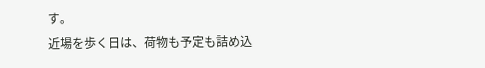す。
近場を歩く日は、荷物も予定も詰め込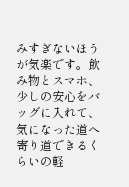みすぎないほうが気楽です。飲み物とスマホ、少しの安心をバッグに入れて、気になった道へ寄り道できるくらいの軽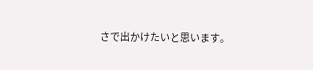さで出かけたいと思います。